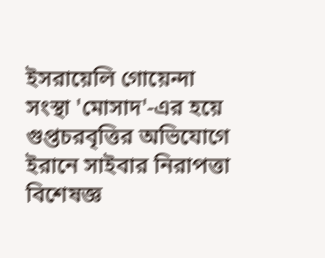ইসরায়েলি গোয়েন্দা সংস্থা 'মোসাদ'-এর হয়ে গুপ্তচরবৃত্তির অভিযোগে ইরানে সাইবার নিরাপত্তা বিশেষজ্ঞ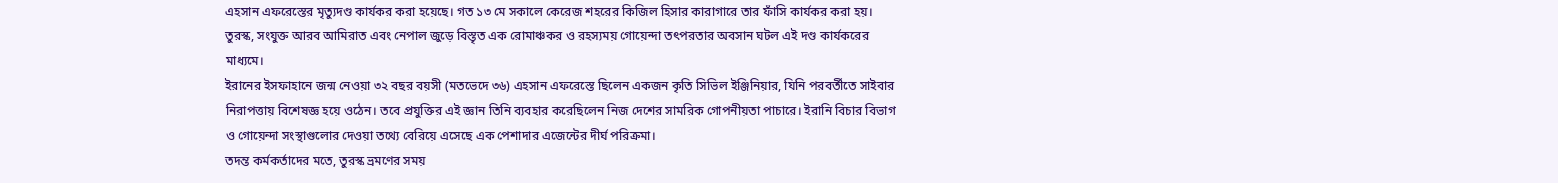এহসান এফরেস্তের মৃত্যুদণ্ড কার্যকর করা হয়েছে। গত ১৩ মে সকালে কেরেজ শহরের কিজিল হিসার কারাগারে তার ফাঁসি কার্যকর করা হয়। তুরস্ক, সংযুক্ত আরব আমিরাত এবং নেপাল জুড়ে বিস্তৃত এক রোমাঞ্চকর ও রহস্যময় গোয়েন্দা তৎপরতার অবসান ঘটল এই দণ্ড কার্যকরের মাধ্যমে।
ইরানের ইসফাহানে জন্ম নেওয়া ৩২ বছর বয়সী (মতভেদে ৩৬) এহসান এফরেস্তে ছিলেন একজন কৃতি সিভিল ইঞ্জিনিয়ার, যিনি পরবর্তীতে সাইবার নিরাপত্তায় বিশেষজ্ঞ হয়ে ওঠেন। তবে প্রযুক্তির এই জ্ঞান তিনি ব্যবহার করেছিলেন নিজ দেশের সামরিক গোপনীয়তা পাচারে। ইরানি বিচার বিভাগ ও গোয়েন্দা সংস্থাগুলোর দেওয়া তথ্যে বেরিয়ে এসেছে এক পেশাদার এজেন্টের দীর্ঘ পরিক্রমা।
তদন্ত কর্মকর্তাদের মতে, তুরস্ক ভ্রমণের সময়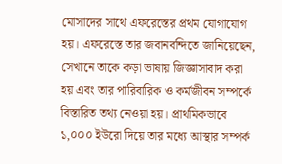মোসাদের সাথে এফরেস্তের প্রথম যোগাযোগ হয়। এফরেস্তে তার জবানবন্দিতে জানিয়েছেন, সেখানে তাকে কড়া ভাষায় জিজ্ঞাসাবাদ করা হয় এবং তার পারিবারিক ও কর্মজীবন সম্পর্কে বিস্তারিত তথ্য নেওয়া হয়। প্রাথমিকভাবে ১,০০০ ইউরো দিয়ে তার মধ্যে আস্থার সম্পর্ক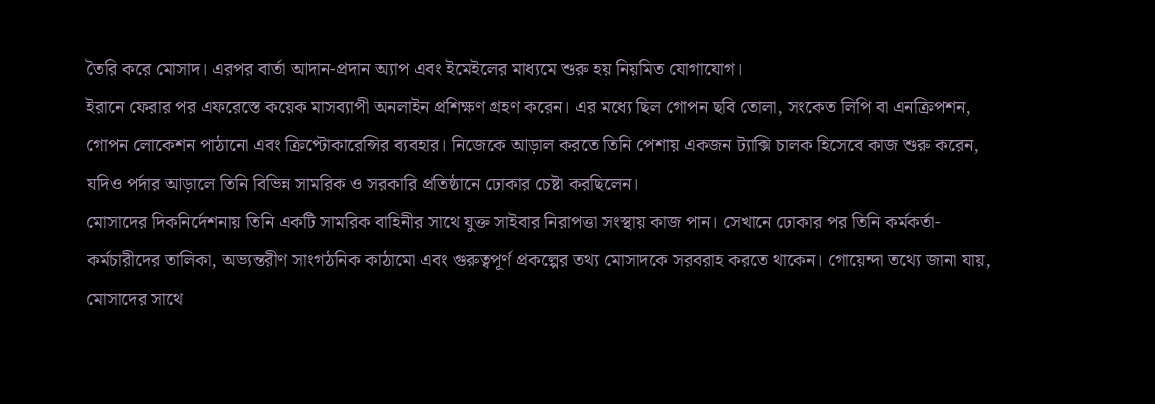তৈরি করে মোসাদ। এরপর বার্তা আদান-প্রদান অ্যাপ এবং ইমেইলের মাধ্যমে শুরু হয় নিয়মিত যোগাযোগ।
ইরানে ফেরার পর এফরেস্তে কয়েক মাসব্যাপী অনলাইন প্রশিক্ষণ গ্রহণ করেন। এর মধ্যে ছিল গোপন ছবি তোলা, সংকেত লিপি বা এনক্রিপশন, গোপন লোকেশন পাঠানো এবং ক্রিপ্টোকারেন্সির ব্যবহার। নিজেকে আড়াল করতে তিনি পেশায় একজন ট্যাক্সি চালক হিসেবে কাজ শুরু করেন, যদিও পর্দার আড়ালে তিনি বিভিন্ন সামরিক ও সরকারি প্রতিষ্ঠানে ঢোকার চেষ্টা করছিলেন।
মোসাদের দিকনির্দেশনায় তিনি একটি সামরিক বাহিনীর সাথে যুক্ত সাইবার নিরাপত্তা সংস্থায় কাজ পান। সেখানে ঢোকার পর তিনি কর্মকর্তা-কর্মচারীদের তালিকা, অভ্যন্তরীণ সাংগঠনিক কাঠামো এবং গুরুত্বপূর্ণ প্রকল্পের তথ্য মোসাদকে সরবরাহ করতে থাকেন। গোয়েন্দা তথ্যে জানা যায়, মোসাদের সাথে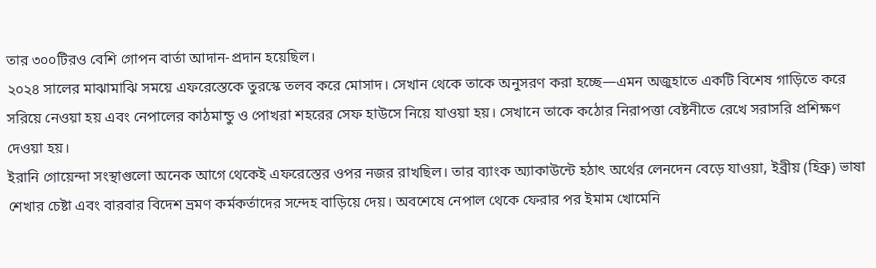তার ৩০০টিরও বেশি গোপন বার্তা আদান-প্রদান হয়েছিল।
২০২৪ সালের মাঝামাঝি সময়ে এফরেস্তেকে তুরস্কে তলব করে মোসাদ। সেখান থেকে তাকে অনুসরণ করা হচ্ছে—এমন অজুহাতে একটি বিশেষ গাড়িতে করে সরিয়ে নেওয়া হয় এবং নেপালের কাঠমান্ডু ও পোখরা শহরের সেফ হাউসে নিয়ে যাওয়া হয়। সেখানে তাকে কঠোর নিরাপত্তা বেষ্টনীতে রেখে সরাসরি প্রশিক্ষণ দেওয়া হয়।
ইরানি গোয়েন্দা সংস্থাগুলো অনেক আগে থেকেই এফরেস্তের ওপর নজর রাখছিল। তার ব্যাংক অ্যাকাউন্টে হঠাৎ অর্থের লেনদেন বেড়ে যাওয়া, ইব্রীয় (হিব্রু) ভাষা শেখার চেষ্টা এবং বারবার বিদেশ ভ্রমণ কর্মকর্তাদের সন্দেহ বাড়িয়ে দেয়। অবশেষে নেপাল থেকে ফেরার পর ইমাম খোমেনি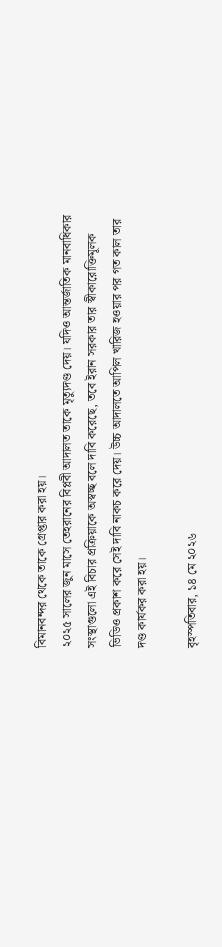বিমানবন্দর থেকে তাকে গ্রেপ্তার করা হয়।
২০২৫ সালের জুন মাসে তেহরানের বিপ্লবী আদালত তাকে মৃত্যুদণ্ড দেয়। যদিও আন্তর্জাতিক মানবাধিকার সংস্থাগুলো এই বিচার প্রক্রিয়াকে অস্বচ্ছ বলে দাবি করেছে, তবে ইরান সরকার তার স্বীকারোক্তিমূলক ভিডিও প্রকাশ করে সেই দাবি নাকচ করে দেয়। উচ্চ আদালতে আপিল খারিজ হওয়ার পর গত কাল তার দণ্ড কার্যকর করা হয়।

বৃহস্পতিবার, ১৪ মে ২০২৬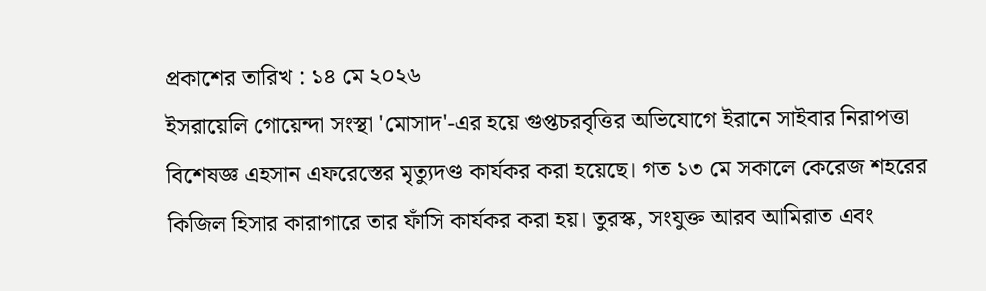প্রকাশের তারিখ : ১৪ মে ২০২৬
ইসরায়েলি গোয়েন্দা সংস্থা 'মোসাদ'-এর হয়ে গুপ্তচরবৃত্তির অভিযোগে ইরানে সাইবার নিরাপত্তা বিশেষজ্ঞ এহসান এফরেস্তের মৃত্যুদণ্ড কার্যকর করা হয়েছে। গত ১৩ মে সকালে কেরেজ শহরের কিজিল হিসার কারাগারে তার ফাঁসি কার্যকর করা হয়। তুরস্ক, সংযুক্ত আরব আমিরাত এবং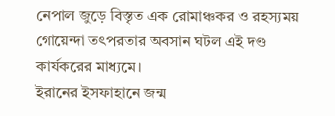নেপাল জুড়ে বিস্তৃত এক রোমাঞ্চকর ও রহস্যময় গোয়েন্দা তৎপরতার অবসান ঘটল এই দণ্ড কার্যকরের মাধ্যমে।
ইরানের ইসফাহানে জন্ম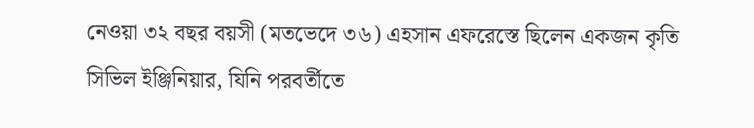নেওয়া ৩২ বছর বয়সী (মতভেদে ৩৬) এহসান এফরেস্তে ছিলেন একজন কৃতি সিভিল ইঞ্জিনিয়ার, যিনি পরবর্তীতে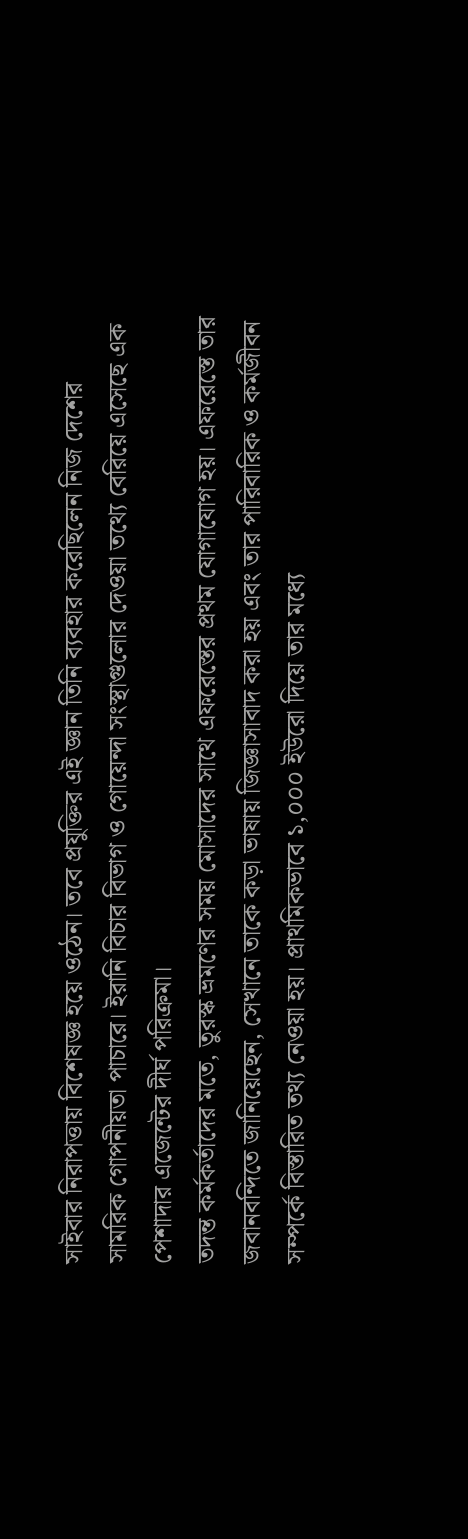সাইবার নিরাপত্তায় বিশেষজ্ঞ হয়ে ওঠেন। তবে প্রযুক্তির এই জ্ঞান তিনি ব্যবহার করেছিলেন নিজ দেশের সামরিক গোপনীয়তা পাচারে। ইরানি বিচার বিভাগ ও গোয়েন্দা সংস্থাগুলোর দেওয়া তথ্যে বেরিয়ে এসেছে এক পেশাদার এজেন্টের দীর্ঘ পরিক্রমা।
তদন্ত কর্মকর্তাদের মতে, তুরস্ক ভ্রমণের সময় মোসাদের সাথে এফরেস্তের প্রথম যোগাযোগ হয়। এফরেস্তে তার জবানবন্দিতে জানিয়েছেন, সেখানে তাকে কড়া ভাষায় জিজ্ঞাসাবাদ করা হয় এবং তার পারিবারিক ও কর্মজীবন সম্পর্কে বিস্তারিত তথ্য নেওয়া হয়। প্রাথমিকভাবে ১,০০০ ইউরো দিয়ে তার মধ্যে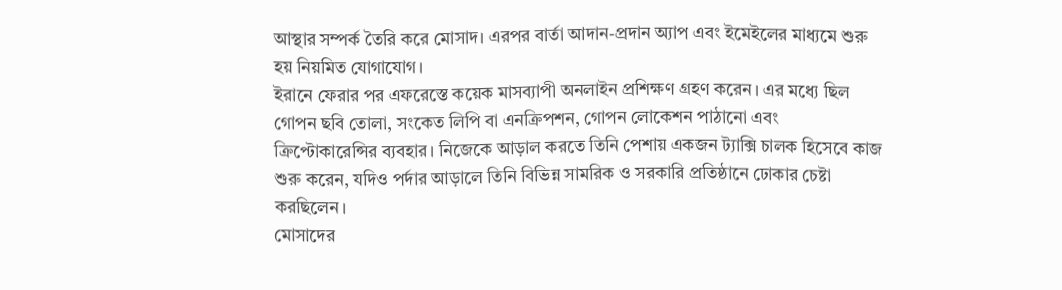আস্থার সম্পর্ক তৈরি করে মোসাদ। এরপর বার্তা আদান-প্রদান অ্যাপ এবং ইমেইলের মাধ্যমে শুরু হয় নিয়মিত যোগাযোগ।
ইরানে ফেরার পর এফরেস্তে কয়েক মাসব্যাপী অনলাইন প্রশিক্ষণ গ্রহণ করেন। এর মধ্যে ছিল গোপন ছবি তোলা, সংকেত লিপি বা এনক্রিপশন, গোপন লোকেশন পাঠানো এবং ক্রিপ্টোকারেন্সির ব্যবহার। নিজেকে আড়াল করতে তিনি পেশায় একজন ট্যাক্সি চালক হিসেবে কাজ শুরু করেন, যদিও পর্দার আড়ালে তিনি বিভিন্ন সামরিক ও সরকারি প্রতিষ্ঠানে ঢোকার চেষ্টা করছিলেন।
মোসাদের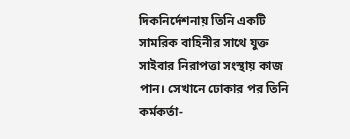দিকনির্দেশনায় তিনি একটি সামরিক বাহিনীর সাথে যুক্ত সাইবার নিরাপত্তা সংস্থায় কাজ পান। সেখানে ঢোকার পর তিনি কর্মকর্তা-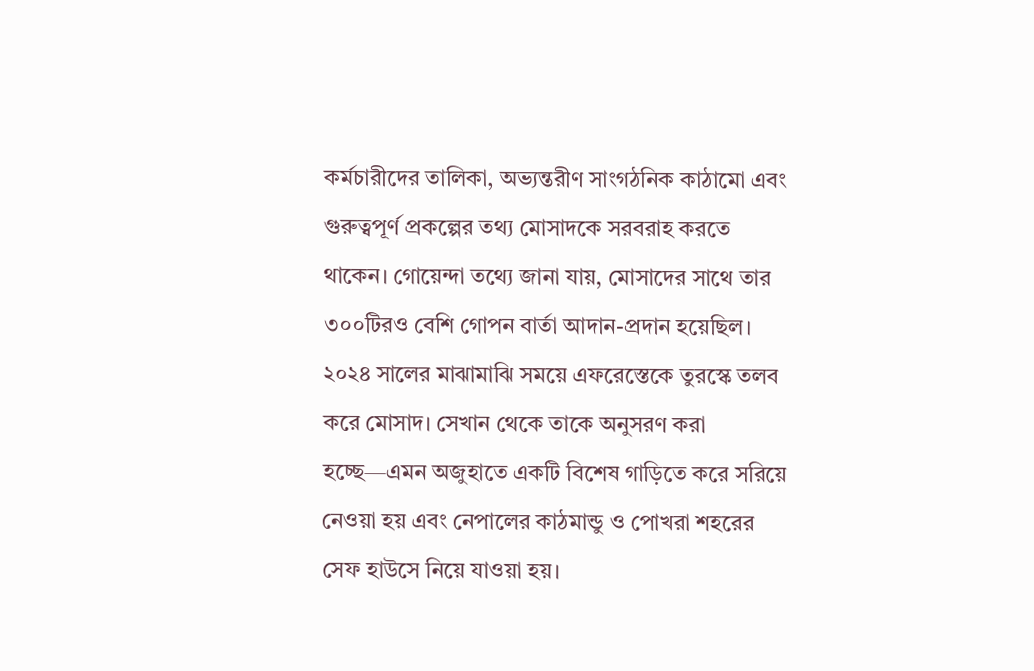কর্মচারীদের তালিকা, অভ্যন্তরীণ সাংগঠনিক কাঠামো এবং গুরুত্বপূর্ণ প্রকল্পের তথ্য মোসাদকে সরবরাহ করতে থাকেন। গোয়েন্দা তথ্যে জানা যায়, মোসাদের সাথে তার ৩০০টিরও বেশি গোপন বার্তা আদান-প্রদান হয়েছিল।
২০২৪ সালের মাঝামাঝি সময়ে এফরেস্তেকে তুরস্কে তলব করে মোসাদ। সেখান থেকে তাকে অনুসরণ করা হচ্ছে—এমন অজুহাতে একটি বিশেষ গাড়িতে করে সরিয়ে নেওয়া হয় এবং নেপালের কাঠমান্ডু ও পোখরা শহরের সেফ হাউসে নিয়ে যাওয়া হয়।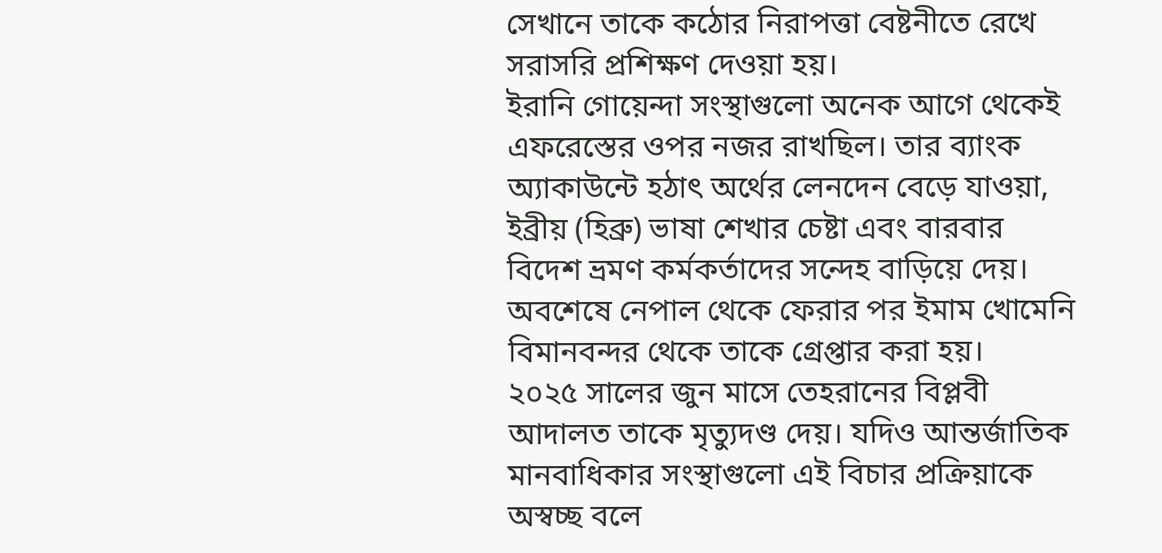সেখানে তাকে কঠোর নিরাপত্তা বেষ্টনীতে রেখে সরাসরি প্রশিক্ষণ দেওয়া হয়।
ইরানি গোয়েন্দা সংস্থাগুলো অনেক আগে থেকেই এফরেস্তের ওপর নজর রাখছিল। তার ব্যাংক অ্যাকাউন্টে হঠাৎ অর্থের লেনদেন বেড়ে যাওয়া, ইব্রীয় (হিব্রু) ভাষা শেখার চেষ্টা এবং বারবার বিদেশ ভ্রমণ কর্মকর্তাদের সন্দেহ বাড়িয়ে দেয়। অবশেষে নেপাল থেকে ফেরার পর ইমাম খোমেনি বিমানবন্দর থেকে তাকে গ্রেপ্তার করা হয়।
২০২৫ সালের জুন মাসে তেহরানের বিপ্লবী আদালত তাকে মৃত্যুদণ্ড দেয়। যদিও আন্তর্জাতিক মানবাধিকার সংস্থাগুলো এই বিচার প্রক্রিয়াকে অস্বচ্ছ বলে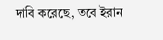দাবি করেছে, তবে ইরান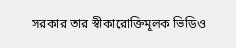সরকার তার স্বীকারোক্তিমূলক ভিডিও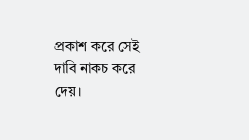প্রকাশ করে সেই দাবি নাকচ করে দেয়।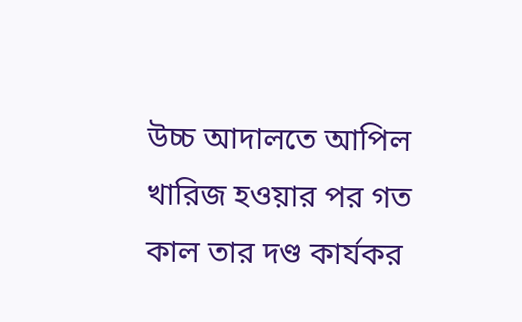উচ্চ আদালতে আপিল খারিজ হওয়ার পর গত কাল তার দণ্ড কার্যকর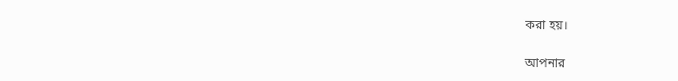করা হয়।

আপনার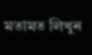মতামত লিখুন